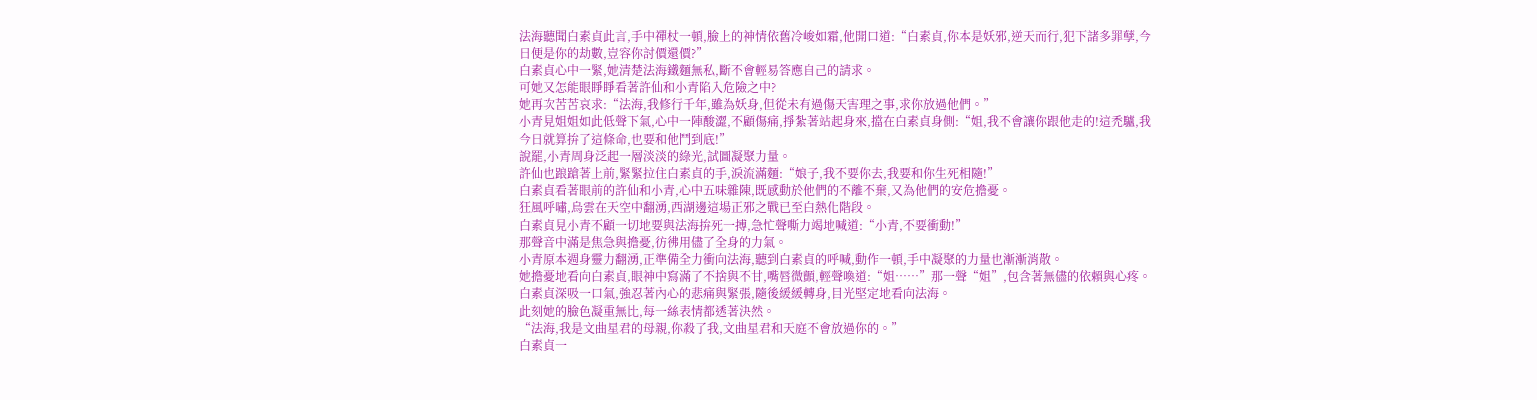法海聽聞白素貞此言,手中禪杖一頓,臉上的神情依舊冷峻如霜,他開口道:“白素貞,你本是妖邪,逆天而行,犯下諸多罪孽,今日便是你的劫數,豈容你討價還價?”
白素貞心中一緊,她清楚法海鐵麵無私,斷不會輕易答應自己的請求。
可她又怎能眼睜睜看著許仙和小青陷入危險之中?
她再次苦苦哀求:“法海,我修行千年,雖為妖身,但從未有過傷天害理之事,求你放過他們。”
小青見姐姐如此低聲下氣,心中一陣酸澀,不顧傷痛,掙紮著站起身來,擋在白素貞身側:“姐,我不會讓你跟他走的!這禿驢,我今日就算拚了這條命,也要和他鬥到底!”
說罷,小青周身泛起一層淡淡的綠光,試圖凝聚力量。
許仙也踉蹌著上前,緊緊拉住白素貞的手,淚流滿麵:“娘子,我不要你去,我要和你生死相隨!”
白素貞看著眼前的許仙和小青,心中五味雜陳,既感動於他們的不離不棄,又為他們的安危擔憂。
狂風呼嘯,烏雲在天空中翻湧,西湖邊這場正邪之戰已至白熱化階段。
白素貞見小青不顧一切地要與法海拚死一搏,急忙聲嘶力竭地喊道:“小青,不要衝動!”
那聲音中滿是焦急與擔憂,彷彿用儘了全身的力氣。
小青原本週身靈力翻湧,正準備全力衝向法海,聽到白素貞的呼喊,動作一頓,手中凝聚的力量也漸漸消散。
她擔憂地看向白素貞,眼神中寫滿了不捨與不甘,嘴唇微顫,輕聲喚道:“姐……”那一聲“姐”,包含著無儘的依賴與心疼。
白素貞深吸一口氣,強忍著內心的悲痛與緊張,隨後緩緩轉身,目光堅定地看向法海。
此刻她的臉色凝重無比,每一絲表情都透著決然。
“法海,我是文曲星君的母親,你殺了我,文曲星君和天庭不會放過你的。”
白素貞一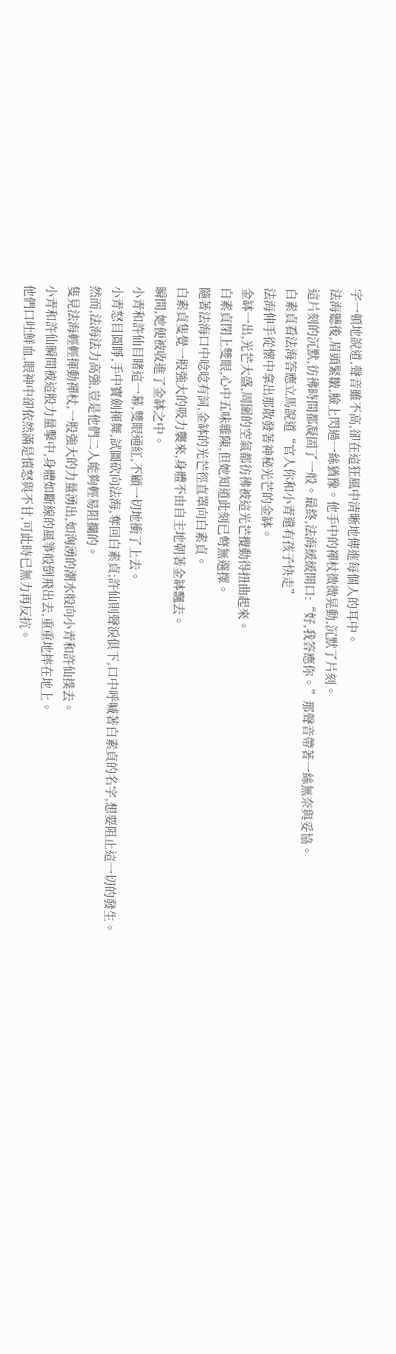字一頓地說道,聲音雖不高,卻在這狂風中清晰地傳進每個人的耳中。
法海聽後,眉頭緊皺,臉上閃過一絲猶豫。他手中的禪杖微微晃動,沉默了片刻。
這片刻的沉默,彷彿時間都凝固了一般。最終,法海緩緩開口:“好,我答應你。”那聲音帶著一絲無奈與妥協。
白素貞看法海答應立馬說道“官人你和小青還有孩子快走”
法海伸手從懷中拿出那散發著神秘光芒的金缽。
金缽一出,光芒大盛,周圍的空氣都彷彿被這光芒攪動得扭曲起來。
白素貞閉上雙眼,心中五味雜陳,但她知道此刻已彆無選擇。
隨著法海口中唸唸有詞,金缽的光芒徑直罩向白素貞。
白素貞隻覺一股強大的吸力襲來,身體不由自主地朝著金缽飄去。
瞬間,她便被收進了金缽之中。
小青和許仙目睹這一幕,雙眼通紅,不顧一切地衝了上去。
小青怒目圓睜,手中寶劍揮舞,試圖砍向法海,奪回白素貞;許仙則聲淚俱下,口中呼喊著白素貞的名字,想要阻止這一切的發生。
然而,法海法力高強,豈是他們二人能夠輕易阻攔的。
隻見法海輕輕揮動禪杖,一股強大的力量湧出,如洶湧的潮水般向小青和許仙撲去。
小青和許仙瞬間被這股力量擊中,身體如斷線的風箏般倒飛出去,重重地摔在地上。
他們口吐鮮血,眼神中卻依然滿是憤怒與不甘,可此時已無力再反抗。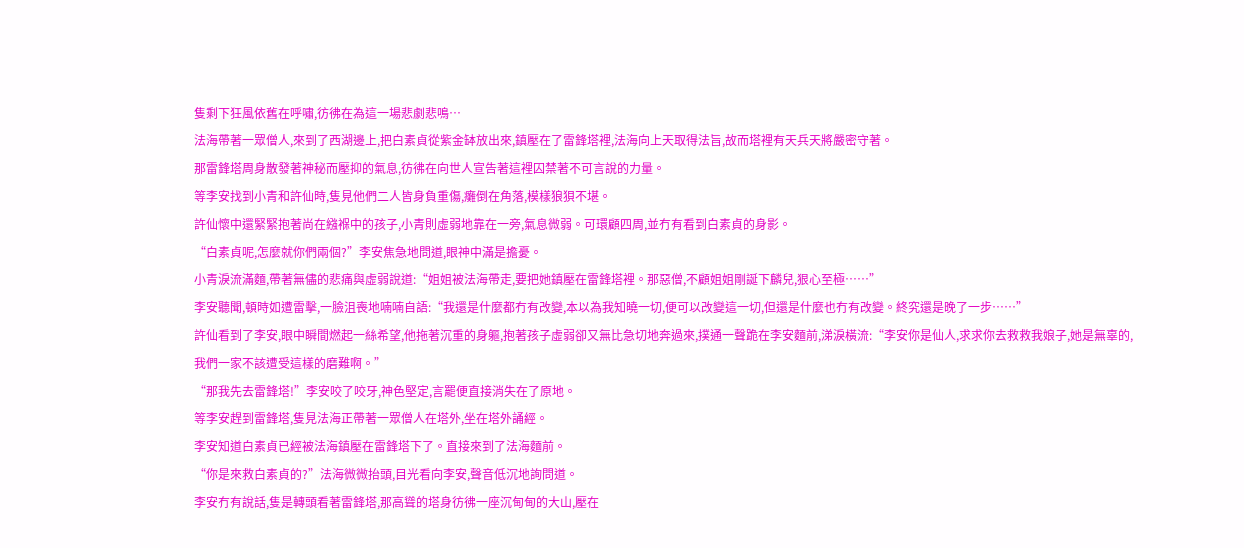隻剩下狂風依舊在呼嘯,彷彿在為這一場悲劇悲鳴…
法海帶著一眾僧人,來到了西湖邊上,把白素貞從紫金缽放出來,鎮壓在了雷鋒塔裡,法海向上天取得法旨,故而塔裡有天兵天將嚴密守著。
那雷鋒塔周身散發著神秘而壓抑的氣息,彷彿在向世人宣告著這裡囚禁著不可言說的力量。
等李安找到小青和許仙時,隻見他們二人皆身負重傷,癱倒在角落,模樣狼狽不堪。
許仙懷中還緊緊抱著尚在繈褓中的孩子,小青則虛弱地靠在一旁,氣息微弱。可環顧四周,並冇有看到白素貞的身影。
“白素貞呢,怎麼就你們兩個?”李安焦急地問道,眼神中滿是擔憂。
小青淚流滿麵,帶著無儘的悲痛與虛弱說道:“姐姐被法海帶走,要把她鎮壓在雷鋒塔裡。那惡僧,不顧姐姐剛誕下麟兒,狠心至極……”
李安聽聞,頓時如遭雷擊,一臉沮喪地喃喃自語:“我還是什麼都冇有改變,本以為我知曉一切,便可以改變這一切,但還是什麼也冇有改變。終究還是晚了一步……”
許仙看到了李安,眼中瞬間燃起一絲希望,他拖著沉重的身軀,抱著孩子虛弱卻又無比急切地奔過來,撲通一聲跪在李安麵前,涕淚橫流:“李安你是仙人,求求你去救救我娘子,她是無辜的,我們一家不該遭受這樣的磨難啊。”
“那我先去雷鋒塔!”李安咬了咬牙,神色堅定,言罷便直接消失在了原地。
等李安趕到雷鋒塔,隻見法海正帶著一眾僧人在塔外,坐在塔外誦經。
李安知道白素貞已經被法海鎮壓在雷鋒塔下了。直接來到了法海麵前。
“你是來救白素貞的?”法海微微抬頭,目光看向李安,聲音低沉地詢問道。
李安冇有說話,隻是轉頭看著雷鋒塔,那高聳的塔身彷彿一座沉甸甸的大山,壓在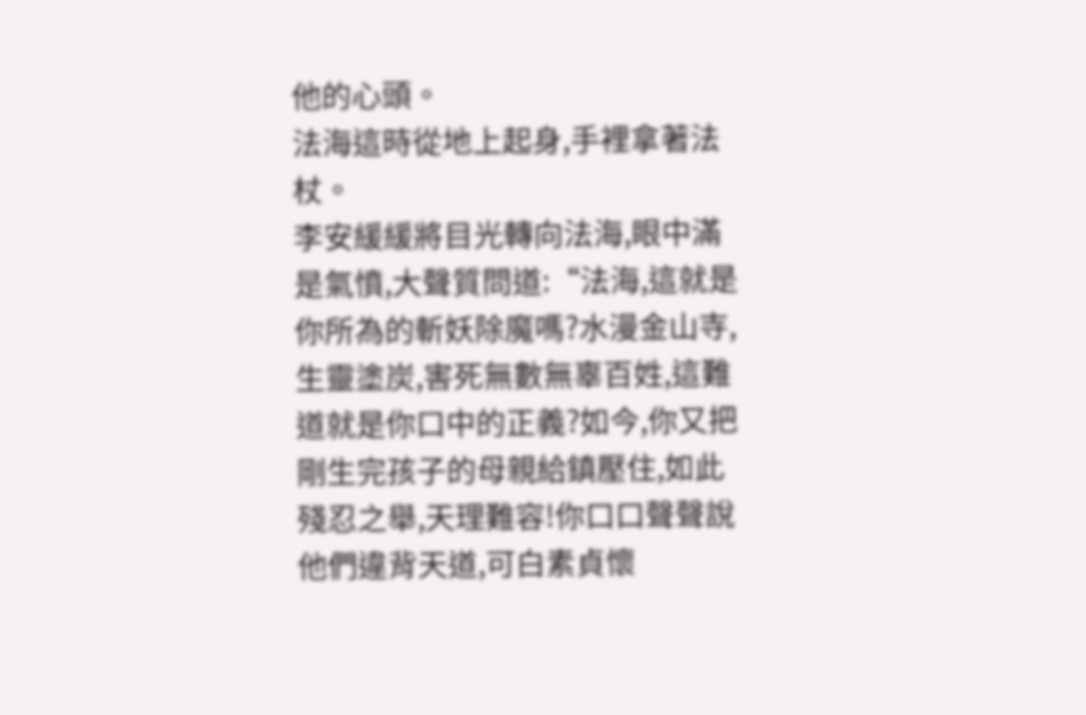他的心頭。
法海這時從地上起身,手裡拿著法杖。
李安緩緩將目光轉向法海,眼中滿是氣憤,大聲質問道:“法海,這就是你所為的斬妖除魔嗎?水漫金山寺,生靈塗炭,害死無數無辜百姓,這難道就是你口中的正義?如今,你又把剛生完孩子的母親給鎮壓住,如此殘忍之舉,天理難容!你口口聲聲說他們違背天道,可白素貞懷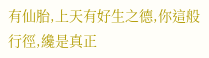有仙胎,上天有好生之德,你這般行徑,纔是真正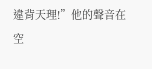違背天理!”他的聲音在空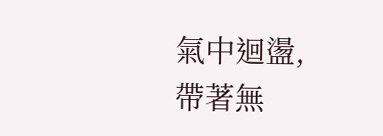氣中迴盪,帶著無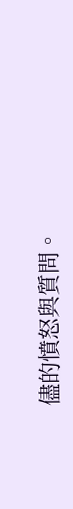儘的憤怒與質問。